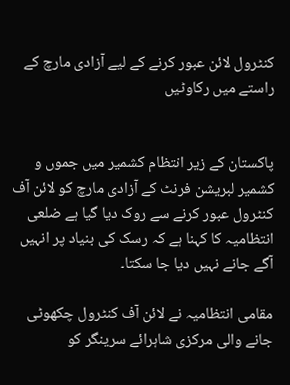کنٹرول لائن عبور کرنے کے لیے آزادی مارچ کے راستے میں رکاوٹیں


پاکستان کے زیر انتظام کشمیر میں جموں و کشمیر لبریشن فرنٹ کے آزادی مارچ کو لائن آف کنٹرول عبور کرنے سے روک دیا گیا ہے ضلعی انتظامیہ کا کہنا ہے کہ رسک کی بنیاد پر انہیں آگے جانے نہیں دیا جا سکتا۔

مقامی انتظامیہ نے لائن آف کنٹرول چکھوٹی جانے والی مرکزی شاہرائے سرینگر کو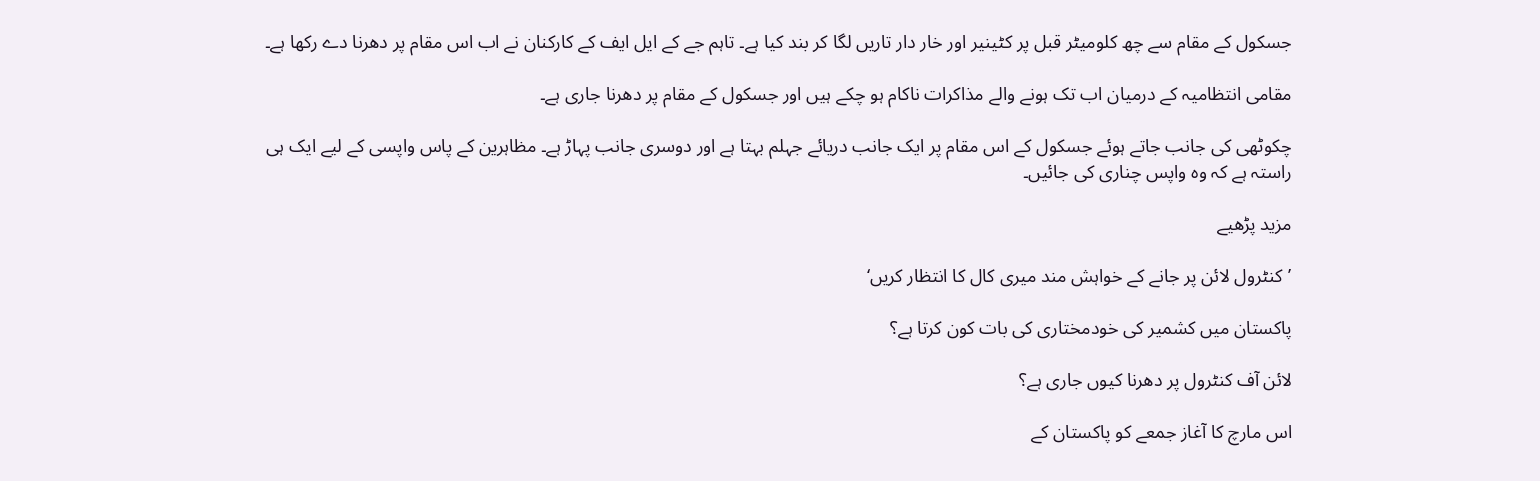جسکول کے مقام سے چھ کلومیٹر قبل پر کٹینیر اور خار دار تاریں لگا کر بند کیا ہے۔ تاہم جے کے ایل ایف کے کارکنان نے اب اس مقام پر دھرنا دے رکھا ہے۔

مقامی انتظامیہ کے درمیان اب تک ہونے والے مذاکرات ناکام ہو چکے ہیں اور جسکول کے مقام پر دھرنا جاری ہے۔

چکوٹھی کی جانب جاتے ہوئے جسکول کے اس مقام پر ایک جانب دریائے جہلم بہتا ہے اور دوسری جانب پہاڑ ہے۔ مظاہرین کے پاس واپسی کے لیے ایک ہی راستہ ہے کہ وہ واپس چناری کی جائیں۔

مزید پڑھیے

’کنٹرول لائن پر جانے کے خواہش مند میری کال کا انتظار کریں‘

پاکستان میں کشمیر کی خودمختاری کی بات کون کرتا ہے؟

لائن آف کنٹرول پر دھرنا کیوں جاری ہے؟

اس مارچ کا آغاز جمعے کو پاکستان کے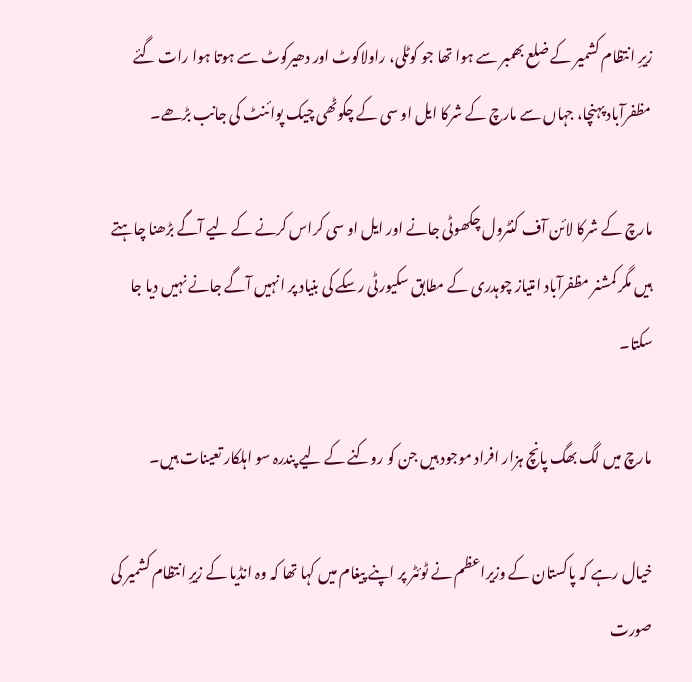زیرِ انتظام کشمیر کے ضلع بھمبر سے ہوا تھا جو کوٹلی، راولاکوٹ اور دھیرکوٹ سے ہوتا ہوا رات گئے مظفرآباد پہنچا، جہاں سے مارچ کے شرکا ایل او سی کے چکوٹھی چیک پوائنٹ کی جانب بڑھے۔

مارچ کے شرکا لائن آف کنٹرول چکھوٹی جانے اور ایل او سی کراس کرنے کے لیے آگے بڑھنا چاہتے ہیں مگر کمشنر مظفرآباد امتیاز چوہدری کے مطابق سکیورٹی رسکے کی بنیاد پر انہیں آگے جانے نہیں دیا جا سکتا۔

مارچ میں لگ بھگ پانچ ہزار افراد موجود ہیں جن کو روکنے کے لیے پندرہ سو اہلکار تعینات ہیں۔

خیال رہے کہ پاکستان کے وزیراعظم نے ٹوئٹر پر اپنے پیغام میں کہا تھا کہ وہ انڈیا کے زیرِ انتظام کشمیر کی صورت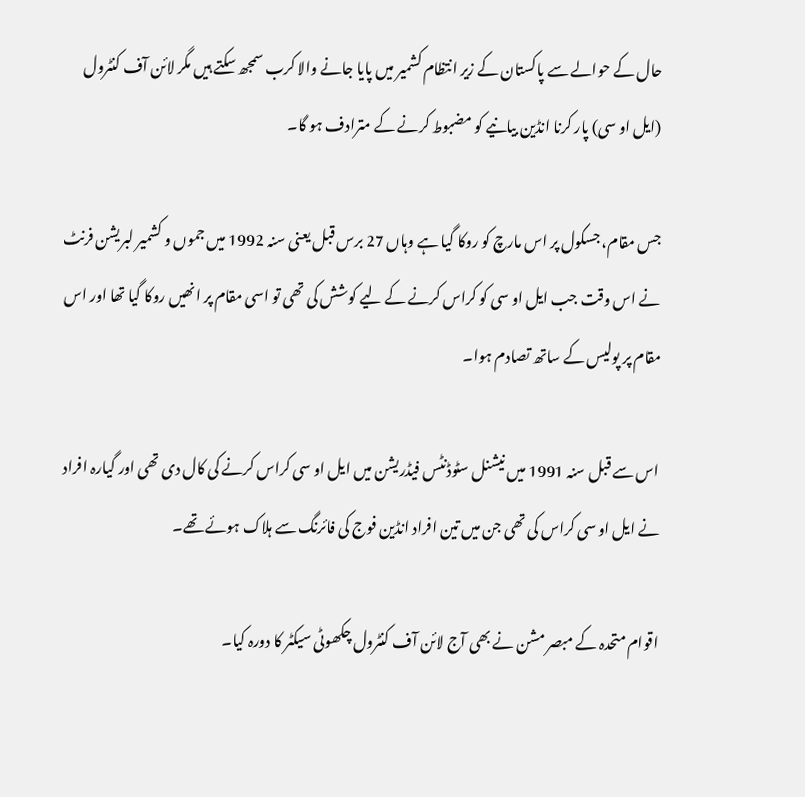حال کے حوالے سے پاکستان کے زیر انتظام کشمیر میں پایا جانے والا کرب سمجھ سکتے ہیں مگر لائن آف کنٹرول (ایل او سی) پار کرنا انڈین بیانیے کو مضبوط کرنے کے مترادف ہو گا۔

جس مقام، جسکول پر اس مارچ کو روکا گیا ہے وہاں 27 برس قبل یعنی سنہ 1992 میں جموں و کشمیر لبریشن فرنٹ نے اس وقت جب ایل او سی کو کراس کرنے کے لیے کوشش کی تھی تو اسی مقام پر انھیں روکا گیا تھا اور اس مقام پر پولیس کے ساتھ تصادم ہوا۔

اس سے قبل سنہ 1991 میں نیشنل سٹوڈنٹس فیڈریشن میں ایل او سی کراس کرنے کی کال دی تھی اور گیارہ افراد نے ایل او سی کراس کی تھی جن میں تین افراد انڈین فوج کی فائرنگ سے ہلاک ہوئے تھے۔

اقوام متحدہ کے مبصر مشن نے بھی آج لائن آف کنٹرول چکھوٹی سیکٹر کا دورہ کیا۔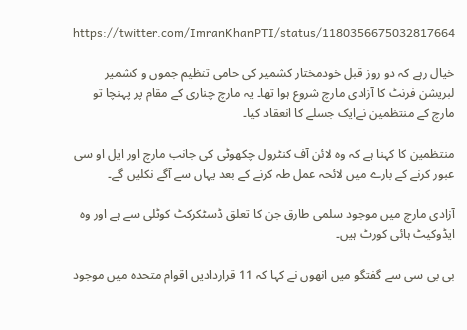https://twitter.com/ImranKhanPTI/status/1180356675032817664

خیال رہے کہ دو روز قبل خودمختار کشمیر کی حامی تنظیم جموں و کشمیر لبریشن فرنٹ کا آزادی مارچ شروع ہوا تھا۔ یہ مارچ چناری کے مقام پر پہنچا تو مارچ کے منتظمین نےایک جسلے کا انعقاد کیا۔

منتظمین کا کہنا ہے کہ وہ لائن آف کنٹرول چکھوٹی کی جانب مارچ اور ایل او سی عبور کرنے کے بارے میں لائحہ عمل طہ کرنے کے بعد یہاں سے آگے نکلیں گے۔

آزادی مارچ میں موجود سلمی طارق جن کا تعلق ڈسٹکرکٹ کوٹلی سے ہے اور وہ ایڈوکیٹ ہائی کورٹ ہیں۔

بی بی سی سے گفتگو میں انھوں نے کہا کہ 11 قراردادیں اقوام متحدہ میں موجود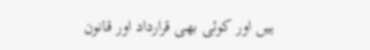ہیں اور کوئی بھی قرارداد اور قانون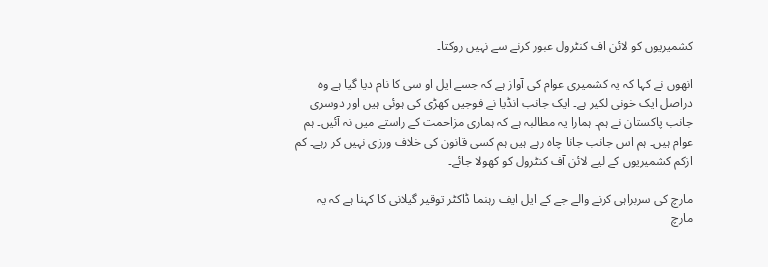کشمیریوں کو لائن اف کنٹرول عبور کرنے سے نہیں روکتا۔

انھوں نے کہا کہ یہ کشمیری عوام کی آواز ہے کہ جسے ایل او سی کا نام دیا گیا ہے وہ دراصل ایک خونی لکیر ہے۔ ایک جانب انڈیا نے فوجیں کھڑی کی ہوئی ہیں اور دوسری جانب پاکستان نے ہم۔ ہمارا یہ مطالبہ ہے کہ ہماری مزاحمت کے راستے میں نہ آئیں۔ ہم عوام ہیں۔ ہم اس جانب جانا چاہ رہے ہیں ہم کسی قانون کی خلاف ورزی نہیں کر رہے۔ کم ازکم کشمیریوں کے لیے لائن آف کنٹرول کو کھولا جائے۔

مارچ کی سربراہی کرنے والے جے کے ایل ایف رہنما ڈاکٹر توقیر گیلانی کا کہنا ہے کہ یہ مارچ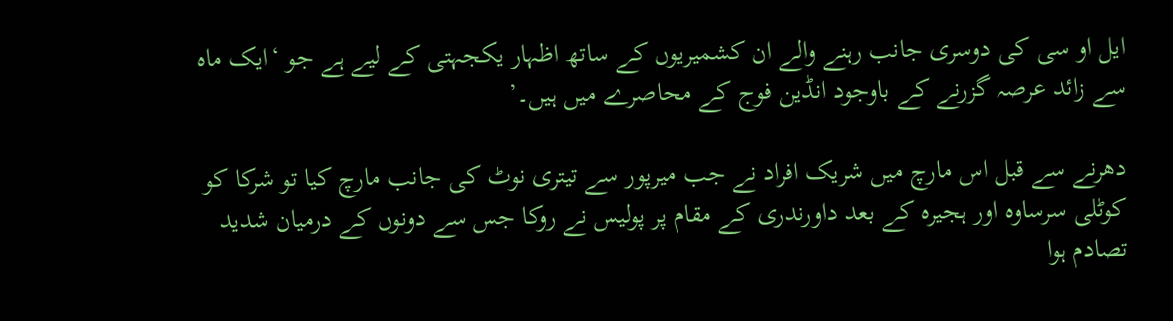ایل او سی کی دوسری جانب رہنے والے ان کشمیریوں کے ساتھ اظہار یکجہتی کے لیے ہے جو ‘ایک ماہ سے زائد عرصہ گزرنے کے باوجود انڈین فوج کے محاصرے میں ہیں۔’

دھرنے سے قبل اس مارچ میں شریک افراد نے جب میرپور سے تیتری نوٹ کی جانب مارچ کیا تو شرکا کو کوٹلی سرساوہ اور ہجیرہ کے بعد داورندری کے مقام پر پولیس نے روکا جس سے دونوں کے درمیان شدید تصادم ہوا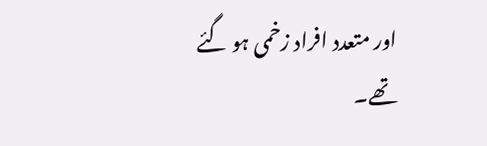اور متعدد افراد زخمی ہو گئے تھے۔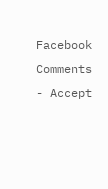Facebook Comments - Accept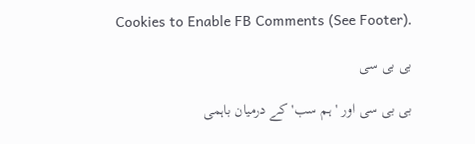Cookies to Enable FB Comments (See Footer).

بی بی سی

بی بی سی اور 'ہم سب' کے درمیان باہمی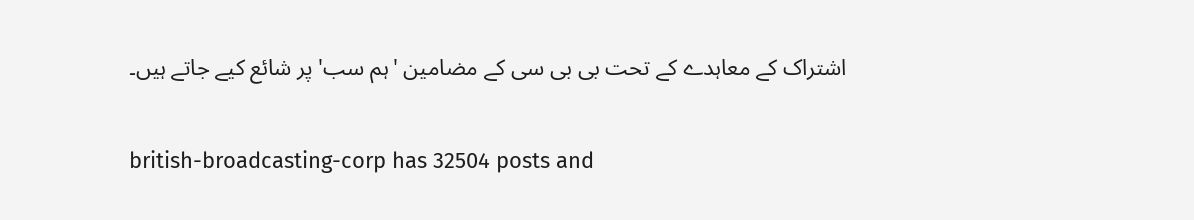اشتراک کے معاہدے کے تحت بی بی سی کے مضامین 'ہم سب' پر شائع کیے جاتے ہیں۔

british-broadcasting-corp has 32504 posts and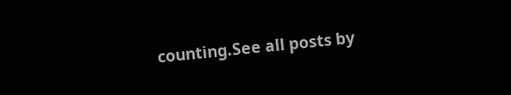counting.See all posts by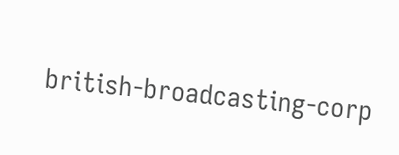british-broadcasting-corp